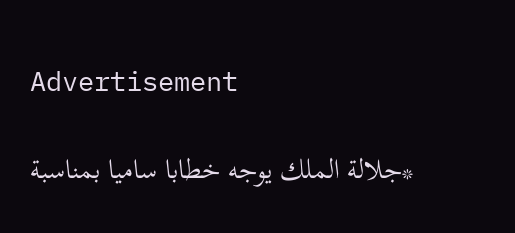Advertisement

*جلالة الملك يوجه خطابا ساميا بمناسبة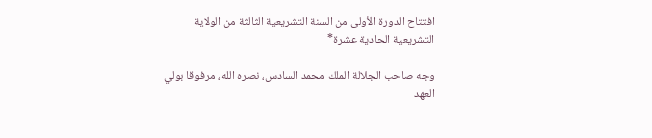افتتاح الدورة الأولى من السنة التشريعية الثالثة من الولاية التشريعية الحادية عشرة*

وجه صاحب الجلالة الملك محمد السادس، نصره الله، مرفوقا بولي العهد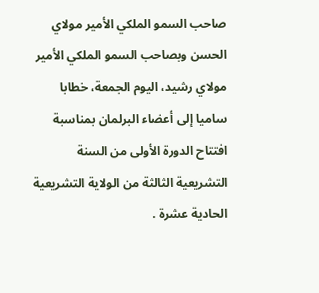صاحب السمو الملكي الأمير مولاي الحسن وبصاحب السمو الملكي الأمير مولاي رشيد، اليوم الجمعة، خطابا ساميا إلى أعضاء البرلمان بمناسبة افتتاح الدورة الأولى من السنة التشريعية الثالثة من الولاية التشريعية الحادية عشرة .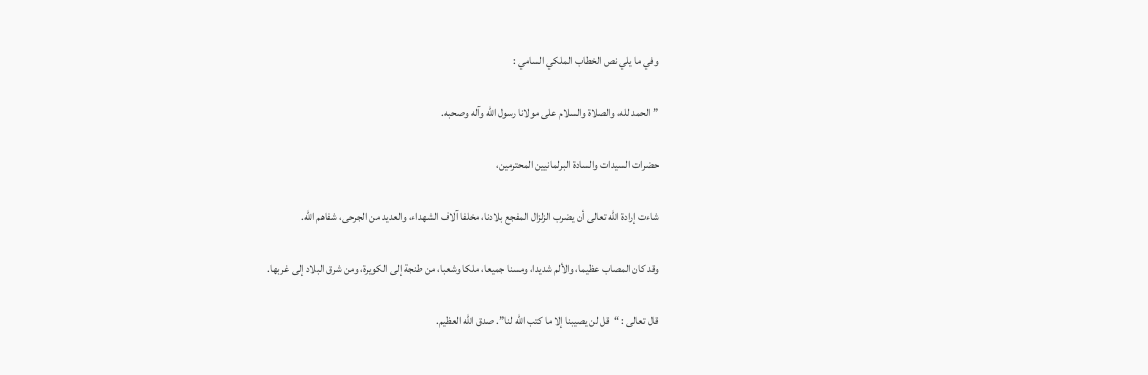وفي ما يلي نص الخطاب الملكي السامي :

” الحمد لله، والصلاة والسلام على مولانا رسول الله وآله وصحبه.

حضرات السيدات والسادة البرلمانيين المحترمين،

شاءت إرادة الله تعالى أن يضرب الزلزال المفجع بلادنا، مخلفا آلاف الشهداء، والعديد من الجرحى، شفاهم الله.

وقد كان المصاب عظيما، والألم شديدا، ومسنا جميعا، ملكا وشعبا، من طنجة إلى الكويرة، ومن شرق البلاد إلى غربها.

قال تعالى : “قل لن يصيبنا إلا ما كتب الله لنا”. صدق الله العظيم.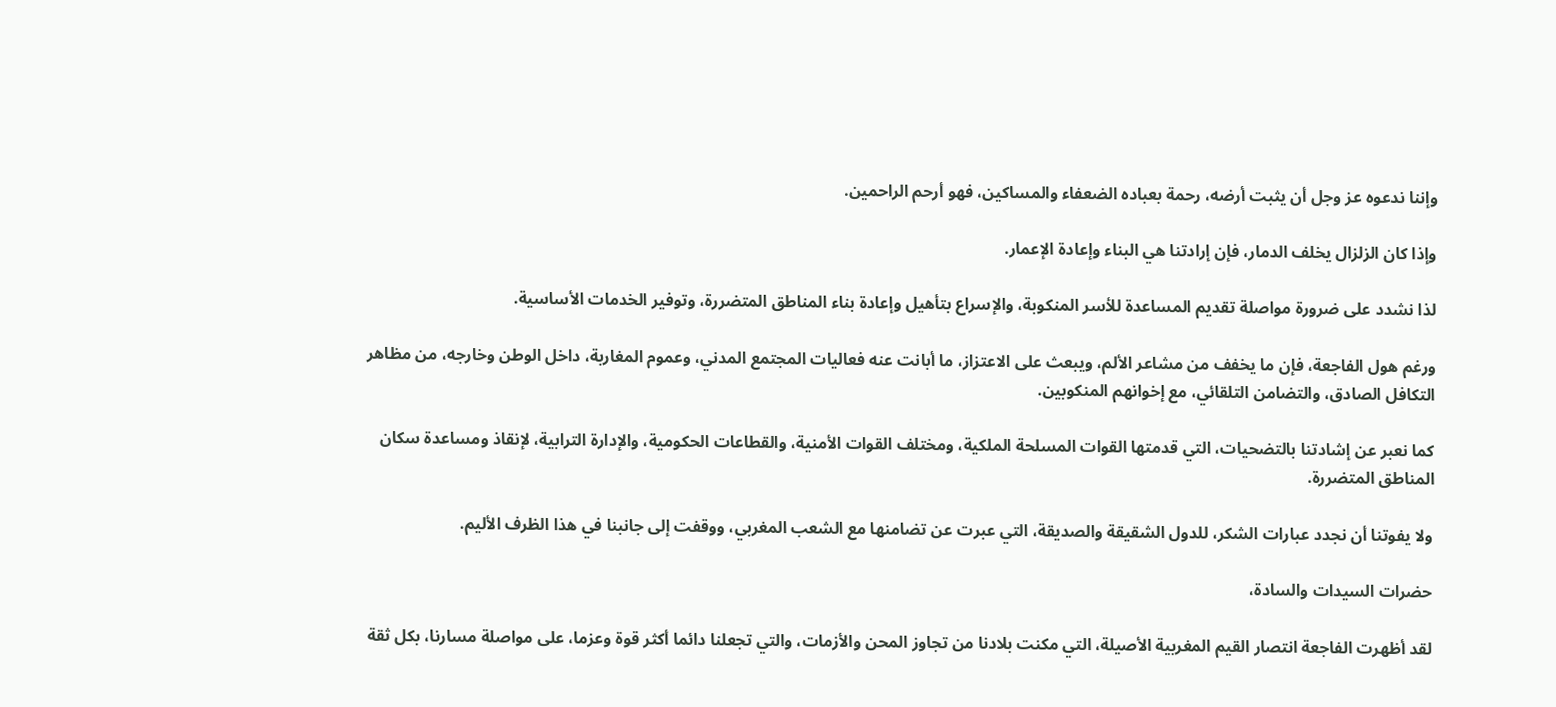وإننا ندعوه عز وجل أن يثبت أرضه، رحمة بعباده الضعفاء والمساكين، فهو أرحم الراحمين.

وإذا كان الزلزال يخلف الدمار، فإن إرادتنا هي البناء وإعادة الإعمار.

لذا نشدد على ضرورة مواصلة تقديم المساعدة للأسر المنكوبة، والإسراع بتأهيل وإعادة بناء المناطق المتضررة، وتوفير الخدمات الأساسية.

ورغم هول الفاجعة، فإن ما يخفف من مشاعر الألم، ويبعث على الاعتزاز، ما أبانت عنه فعاليات المجتمع المدني، وعموم المغاربة، داخل الوطن وخارجه، من مظاهر التكافل الصادق، والتضامن التلقائي، مع إخوانهم المنكوبين.

كما نعبر عن إشادتنا بالتضحيات، التي قدمتها القوات المسلحة الملكية، ومختلف القوات الأمنية، والقطاعات الحكومية، والإدارة الترابية، لإنقاذ ومساعدة سكان المناطق المتضررة.

ولا يفوتنا أن نجدد عبارات الشكر، للدول الشقيقة والصديقة، التي عبرت عن تضامنها مع الشعب المغربي، ووقفت إلى جانبنا في هذا الظرف الأليم.

حضرات السيدات والسادة،

لقد أظهرت الفاجعة انتصار القيم المغربية الأصيلة، التي مكنت بلادنا من تجاوز المحن والأزمات، والتي تجعلنا دائما أكثر قوة وعزما، على مواصلة مسارنا، بكل ثقة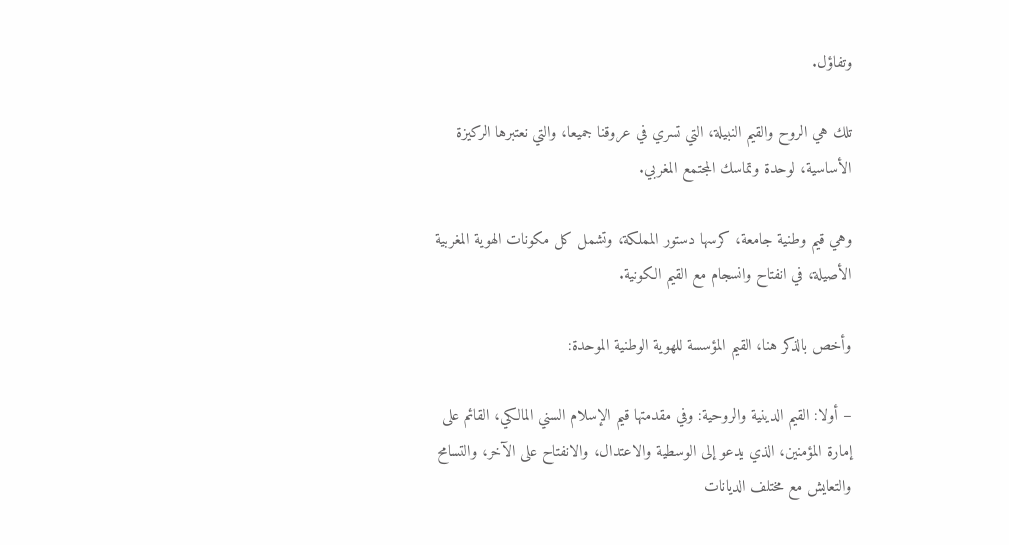وتفاؤل.

تلك هي الروح والقيم النبيلة، التي تسري في عروقنا جميعا، والتي نعتبرها الركيزة الأساسية، لوحدة وتماسك المجتمع المغربي.

وهي قيم وطنية جامعة، كرسها دستور المملكة، وتشمل كل مكونات الهوية المغربية الأصيلة، في انفتاح وانسجام مع القيم الكونية.

وأخص بالذكر هنا، القيم المؤسسة للهوية الوطنية الموحدة:

– أولا: القيم الدينية والروحية: وفي مقدمتها قيم الإسلام السني المالكي، القائم على إمارة المؤمنين، الذي يدعو إلى الوسطية والاعتدال، والانفتاح على الآخر، والتسامح والتعايش مع مختلف الديانات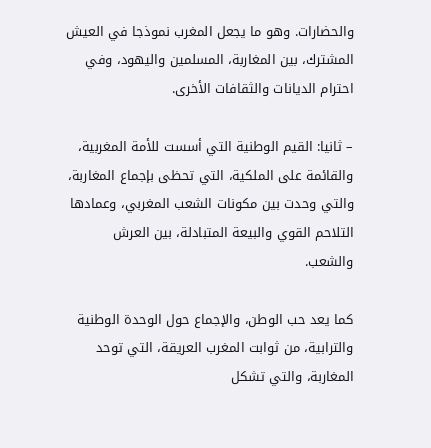والحضارات. وهو ما يجعل المغرب نموذجا في العيش المشترك، بين المغاربة، المسلمين واليهود، وفي احترام الديانات والثقافات الأخرى.

– ثانيا: القيم الوطنية التي أسست للأمة المغربية، والقائمة على الملكية، التي تحظى بإجماع المغاربة، والتي وحدت بين مكونات الشعب المغربي، وعمادها التلاحم القوي والبيعة المتبادلة، بين العرش والشعب.

كما يعد حب الوطن، والإجماع حول الوحدة الوطنية والترابية، من ثوابت المغرب العريقة، التي توحد المغاربة، والتي تشكل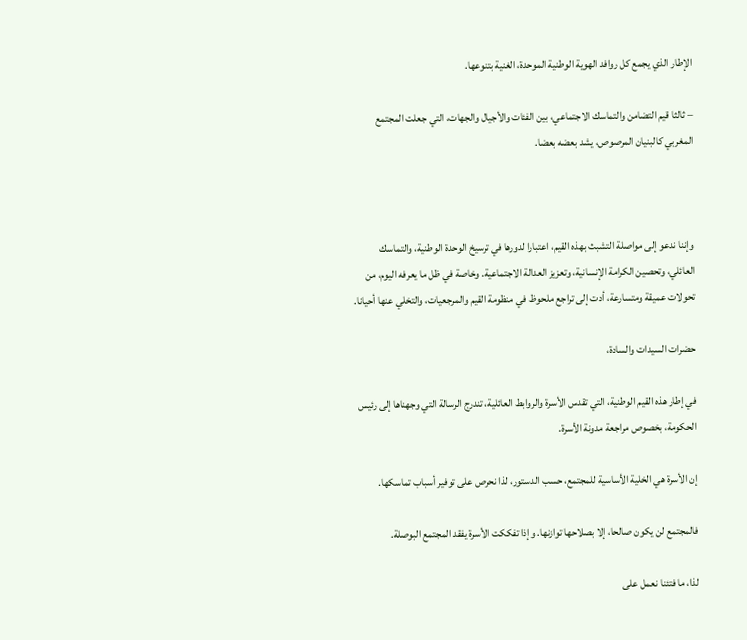الإطار الذي يجمع كل روافد الهوية الوطنية الموحدة، الغنية بتنوعها.

– ثالثا قيم التضامن والتماسك الاجتماعي، بين الفئات والأجيال والجهات، التي جعلت المجتمع المغربي كالبنيان المرصوص، يشد بعضه بعضا.



وإننا ندعو إلى مواصلة التشبث بهذه القيم، اعتبارا لدورها في ترسيخ الوحدة الوطنية، والتماسك العائلي، وتحصين الكرامة الإنسانية، وتعزيز العدالة الاجتماعية. وخاصة في ظل ما يعرفه اليوم، من تحولات عميقة ومتسارعة، أدت إلى تراجع ملحوظ في منظومة القيم والمرجعيات، والتخلي عنها أحيانا.

حضرات السيدات والسادة،

في إطار هذه القيم الوطنية، التي تقدس الأسرة والروابط العائلية، تندرج الرسالة التي وجهناها إلى رئيس الحكومة، بخصوص مراجعة مدونة الأسرة.

إن الأسرة هي الخلية الأساسية للمجتمع، حسب الدستور، لذا نحرص على توفير أسباب تماسكها.

فالمجتمع لن يكون صالحا، إلا بصلاحها توازنها. وإذا تفككت الأسرة يفقد المجتمع البوصلة.

لذا، ما فتئنا نعمل على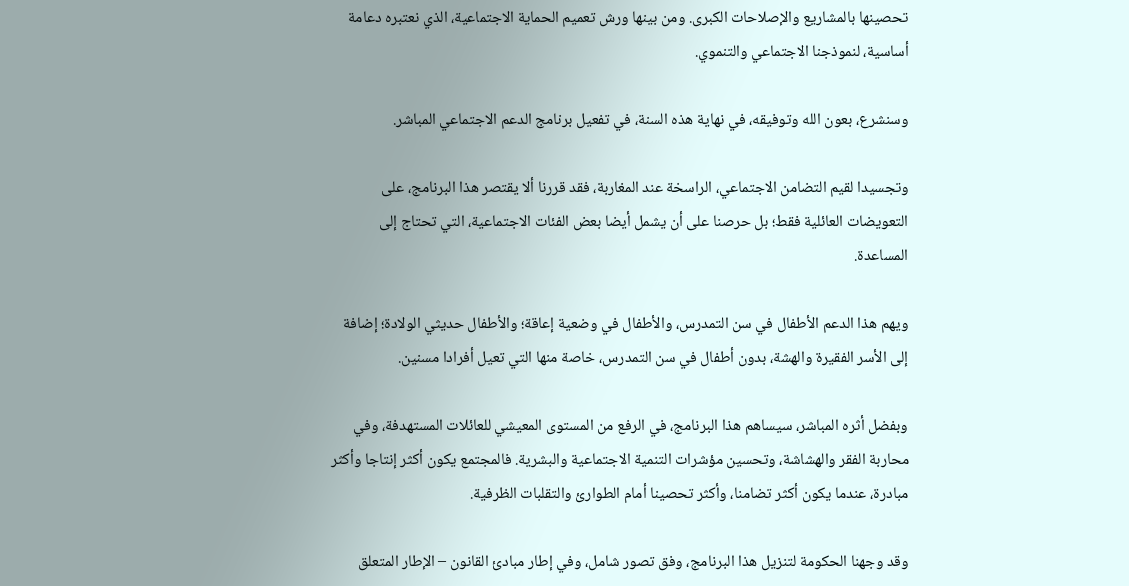تحصينها بالمشاريع والإصلاحات الكبرى. ومن بينها ورش تعميم الحماية الاجتماعية، الذي نعتبره دعامة أساسية، لنموذجنا الاجتماعي والتنموي.

وسنشرع، بعون الله وتوفيقه، في نهاية هذه السنة، في تفعيل برنامج الدعم الاجتماعي المباشر.

وتجسيدا لقيم التضامن الاجتماعي، الراسخة عند المغاربة، فقد قررنا ألا يقتصر هذا البرنامج، على التعويضات العائلية فقط؛ بل حرصنا على أن يشمل أيضا بعض الفئات الاجتماعية، التي تحتاج إلى المساعدة.

ويهم هذا الدعم الأطفال في سن التمدرس، والأطفال في وضعية إعاقة؛ والأطفال حديثي الولادة؛ إضافة إلى الأسر الفقيرة والهشة، بدون أطفال في سن التمدرس، خاصة منها التي تعيل أفرادا مسنين.

وبفضل أثره المباشر، سيساهم هذا البرنامج، في الرفع من المستوى المعيشي للعائلات المستهدفة، وفي محاربة الفقر والهشاشة، وتحسين مؤشرات التنمية الاجتماعية والبشرية. فالمجتمع يكون أكثر إنتاجا وأكثر مبادرة، عندما يكون أكثر تضامنا، وأكثر تحصينا أمام الطوارئ والتقلبات الظرفية.

وقد وجهنا الحكومة لتنزيل هذا البرنامج، وفق تصور شامل، وفي إطار مبادئ القانون – الإطار المتعلق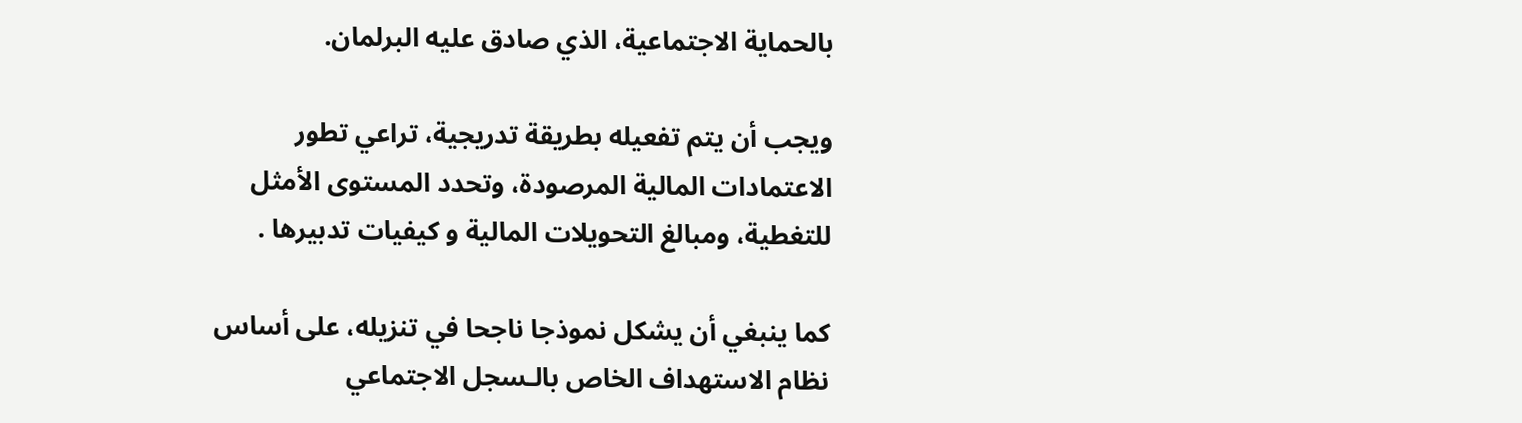بالحماية الاجتماعية، الذي صادق عليه البرلمان.

ويجب أن يتم تفعيله بطريقة تدريجية، تراعي تطور الاعتمادات المالية المرصودة، وتحدد المستوى الأمثل للتغطية، ومبالغ التحويلات المالية و كيفيات تدبيرها .

كما ينبغي أن يشكل نموذجا ناجحا في تنزيله، على أساس نظام الاستهداف الخاص بالـسجل الاجتماعي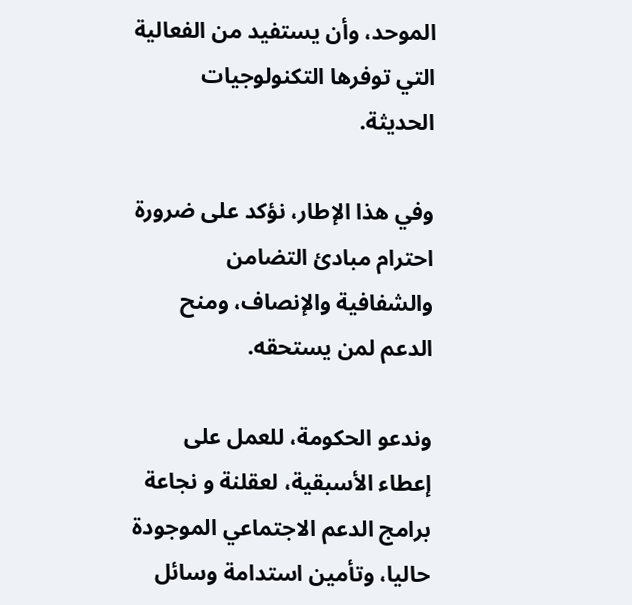الموحد، وأن يستفيد من الفعالية التي توفرها التكنولوجيات الحديثة.

وفي هذا الإطار، نؤكد على ضرورة احترام مبادئ التضامن والشفافية والإنصاف، ومنح الدعم لمن يستحقه.

وندعو الحكومة، للعمل على إعطاء الأسبقية، لعقلنة و نجاعة برامج الدعم الاجتماعي الموجودة حاليا، وتأمين استدامة وسائل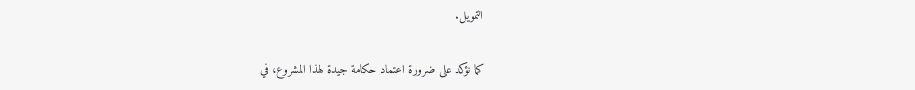التمويل.

كما نؤكد على ضرورة اعتماد حكامة جيدة لهذا المشروع، في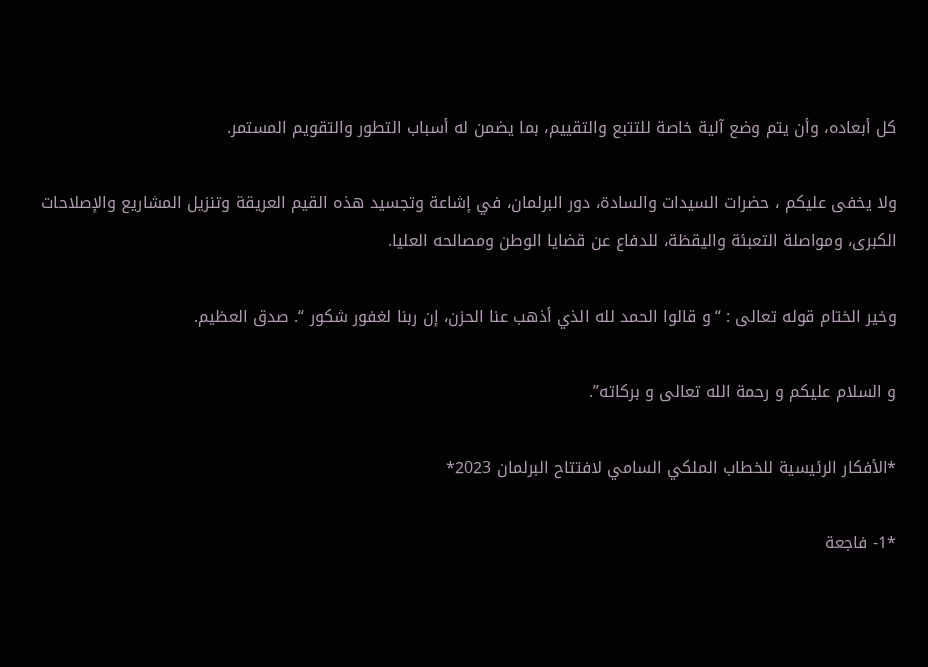كل أبعاده، وأن يتم وضع آلية خاصة للتتبع والتقييم، بما يضمن له أسباب التطور والتقويم المستمر.

ولا يخفى عليكم ، حضرات السيدات والسادة، دور البرلمان، في إشاعة وتجسيد هذه القيم العريقة وتنزيل المشاريع والإصلاحات الكبرى، ومواصلة التعبئة واليقظة، للدفاع عن قضايا الوطن ومصالحه العليا.

وخير الختام قوله تعالى : “و قالوا الحمد لله الذي أذهب عنا الحزن، إن ربنا لغفور شكور “. صدق العظيم.

و السلام عليكم و رحمة الله تعالى و بركاته”.

*الأفكار الرئيسية للخطاب الملكي السامي لافتتاح البرلمان 2023*

*1- فاجعة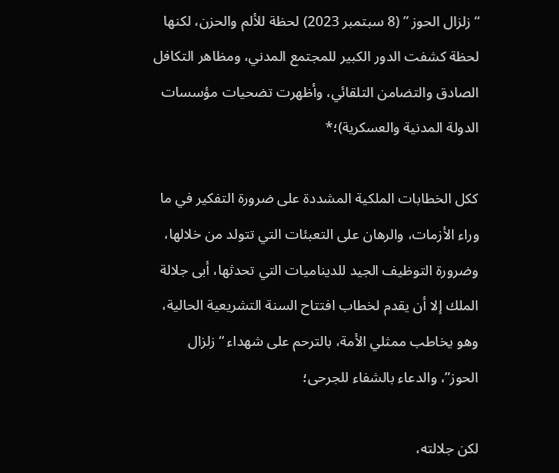“زلزال الحوز ” (8 سبتمبر 2023) لحظة للألم والحزن، لكنها لحظة كشفت الدور الكبير للمجتمع المدني، ومظاهر التكافل الصادق والتضامن التلقائي، وأظهرت تضحيات مؤسسات الدولة المدنية والعسكرية)؛*

ككل الخطابات الملكية المشددة على ضرورة التفكير في ما وراء الأزمات، والرهان على التعبئات التي تتولد من خلالها، وضرورة التوظيف الجيد للديناميات التي تحدثها، أبى جلالة الملك إلا أن يقدم لخطاب افتتاح السنة التشريعية الحالية، وهو يخاطب ممثلي الأمة، بالترحم على شهداء “زلزال الحوز”، والدعاء بالشفاء للجرحى؛

لكن جلالته،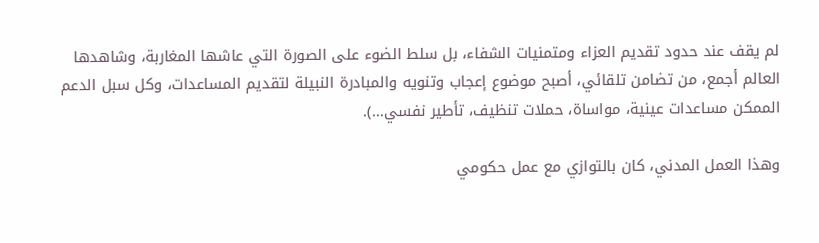لم يقف عند حدود تقديم العزاء ومتمنيات الشفاء، بل سلط الضوء على الصورة التي عاشها المغاربة، وشاهدها العالم أجمع، من تضامن تلقائي، أصبح موضوع إعجاب وتنويه والمبادرة النبيلة لتقديم المساعدات، وكل سبل الدعم الممكن مساعدات عينية، مواساة، حملات تنظيف، تأطير نفسي…).

وهذا العمل المدني، كان بالتوازي مع عمل حكومي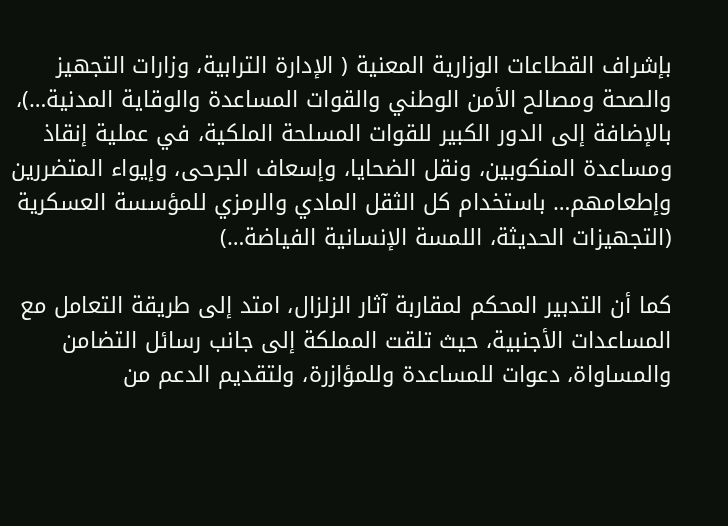بإشراف القطاعات الوزارية المعنية ( الإدارة الترابية، وزارات التجهيز والصحة ومصالح الأمن الوطني والقوات المساعدة والوقاية المدنية…)، بالإضافة إلى الدور الكبير للقوات المسلحة الملكية، في عملية إنقاذ ومساعدة المنكوبين، ونقل الضحايا، وإسعاف الجرحى، وإيواء المتضررين وإطعامهم… باستخدام كل الثقل المادي والرمزي للمؤسسة العسكرية (التجهيزات الحديثة، اللمسة الإنسانية الفياضة…)

كما أن التدبير المحكم لمقاربة آثار الزلزال، امتد إلى طريقة التعامل مع المساعدات الأجنبية، حيث تلقت المملكة إلى جانب رسائل التضامن والمساواة، دعوات للمساعدة وللمؤازرة، ولتقديم الدعم من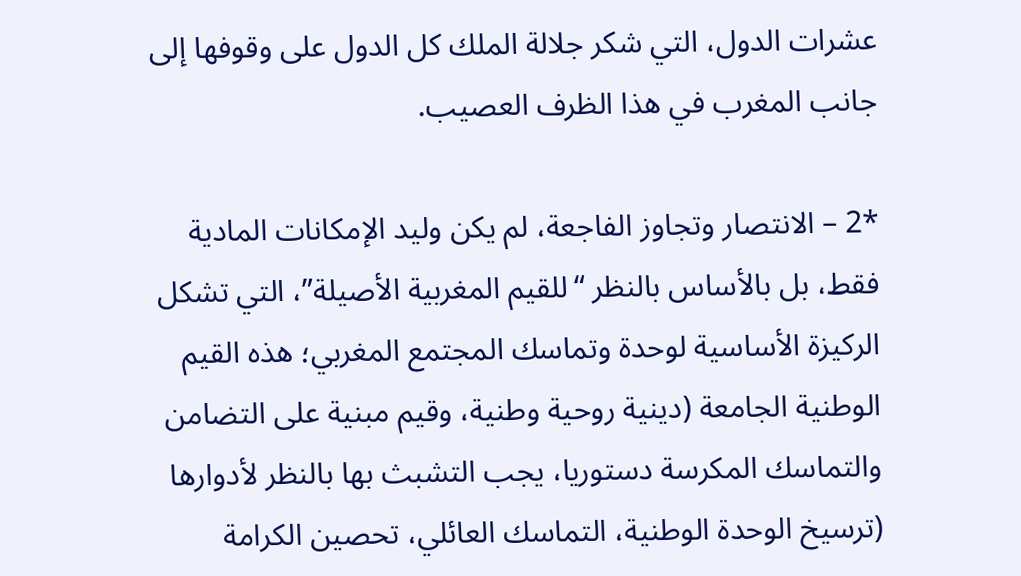عشرات الدول، التي شكر جلالة الملك كل الدول على وقوفها إلى جانب المغرب في هذا الظرف العصيب.

*2 – الانتصار وتجاوز الفاجعة، لم يكن وليد الإمكانات المادية فقط، بل بالأساس بالنظر “للقيم المغربية الأصيلة”، التي تشكل الركيزة الأساسية لوحدة وتماسك المجتمع المغربي؛ هذه القيم الوطنية الجامعة (دينية روحية وطنية، وقيم مبنية على التضامن والتماسك المكرسة دستوريا، يجب التشبث بها بالنظر لأدوارها (ترسيخ الوحدة الوطنية، التماسك العائلي، تحصين الكرامة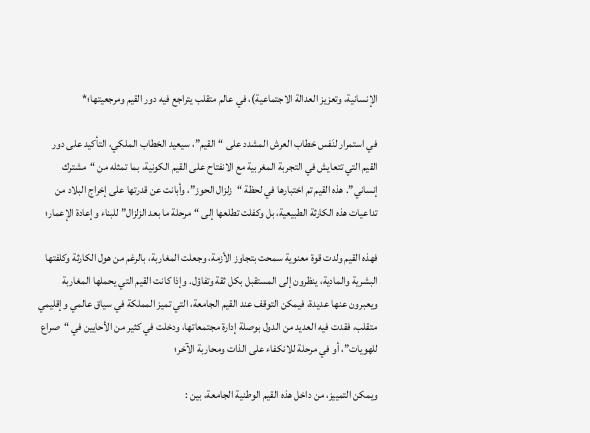الإنسانية، وتعزيز العدالة الاجتماعية)، في عالم متقلب يتراجع فيه دور القيم ومرجعيتها؛*

في استمرار لنَفس خطاب العرش المشدد على “القيم”، سيعيد الخطاب الملكي، التأكيد على دور القيم التي تتعايش في التجربة المغربية مع الانفتاح على القيم الكونية، بما تمثله من “مشترك إنساني”. هذه القيم تم اختبارها في لحظة “زلزال الحوز”، وأبانت عن قدرتها على إخراج البلاد من تداعيات هذه الكارثة الطبيعية، بل وكفلت تطلعها إلى “مرحلة ما بعد الزلزال” للبناء وإعادة الإعمار؛

فهذه القيم ولدت قوة معنوية سمحت بتجاوز الأزمة، وجعلت المغاربة، بالرغم من هول الكارثة وكلفتها البشرية والمادية، ينظرون إلى المستقبل بكل ثقة وتفاؤل. وإذا كانت القيم التي يحملها المغاربة ويعبرون عنها عديدة، فيمكن التوقف عند القيم الجامعة، التي تميز المملكة في سياق عالمي وإقليمي متقلب، فقدت فيه العديد من الدول بوصلة إدارة مجتمعاتها، ودخلت في كثير من الأحايين في “صراع للهويات”، أو في مرحلة للانكفاء على الذات ومحاربة الآخر؛

ويمكن التمييز، من داخل هذه القيم الوطنية الجامعة، بين :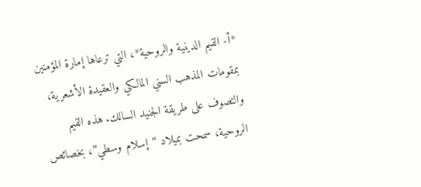*أ- القيم الدينية والروحية*، التي ترعاها إمارة المؤمنين بمقومات المذهب السني المالكي والعقيدة الأشعرية، والتصوف على طريقة الجنيد السالك. هذه القيم الروحية، سمحت بميلاد “إسلام وسطي”، بخصائص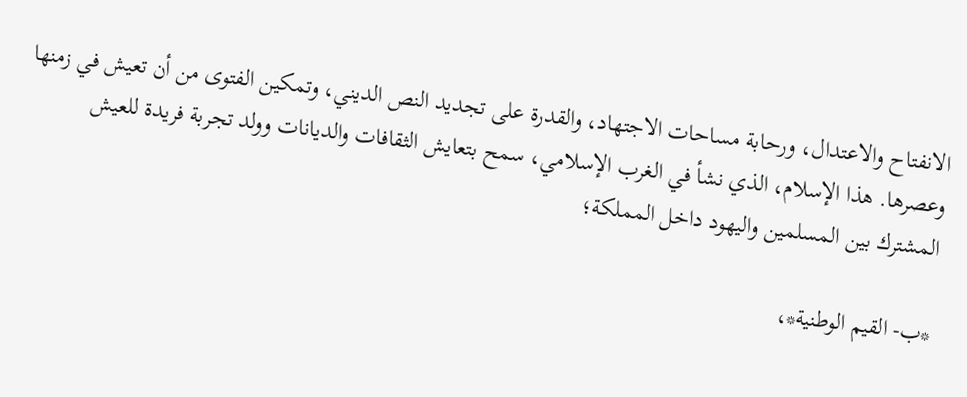الانفتاح والاعتدال، ورحابة مساحات الاجتهاد، والقدرة على تجديد النص الديني، وتمكين الفتوى من أن تعيش في زمنها وعصرها. هذا الإسلام، الذي نشأ في الغرب الإسلامي، سمح بتعايش الثقافات والديانات وولد تجربة فريدة للعيش المشترك بين المسلمين واليهود داخل المملكة؛

*ب- القيم الوطنية*،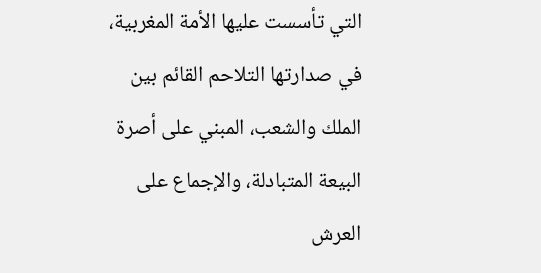التي تأسست عليها الأمة المغربية، في صدارتها التلاحم القائم بين الملك والشعب، المبني على أصرة البيعة المتبادلة، والإجماع على العرش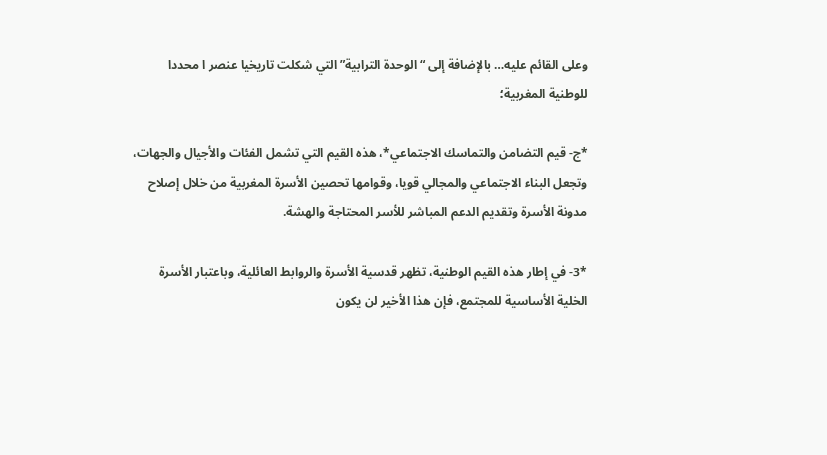وعلى القائم عليه… بالإضافة إلى “الوحدة الترابية” التي شكلت تاريخيا عنصر ا محددا للوطنية المغربية؛

*ج- قيم التضامن والتماسك الاجتماعي*، هذه القيم التي تشمل الفئات والأجيال والجهات، وتجعل البناء الاجتماعي والمجالي قويا، وقوامها تحصين الأسرة المغربية من خلال إصلاح مدونة الأسرة وتقديم الدعم المباشر للأسر المحتاجة والهشة.

*3- في إطار هذه القيم الوطنية، تظهر قدسية الأسرة والروابط العائلية، وباعتبار الأسرة الخلية الأساسية للمجتمع، فإن هذا الأخير لن يكون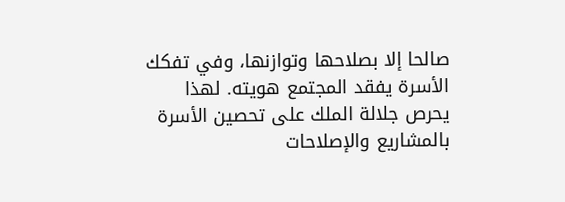صالحا إلا بصلاحها وتوازنها، وفي تفكك الأسرة يفقد المجتمع هويته. لهذا يحرص جلالة الملك على تحصين الأسرة بالمشاريع والإصلاحات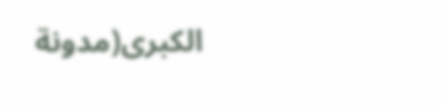الكبرى(مدونة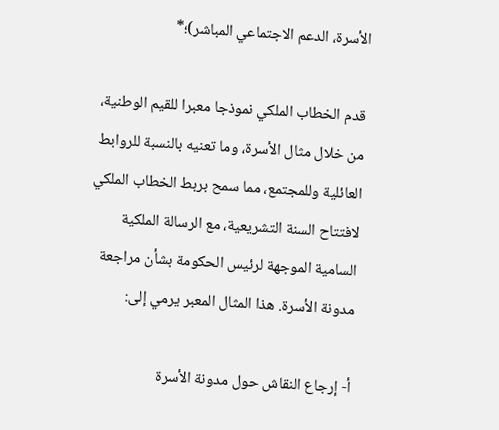الأسرة، الدعم الاجتماعي المباشر)؛*

قدم الخطاب الملكي نموذجا معبرا للقيم الوطنية، من خلال مثال الأسرة، وما تعنيه بالنسبة للروابط العائلية وللمجتمع، مما سمح بربط الخطاب الملكي لافتتاح السنة التشريعية، مع الرسالة الملكية السامية الموجهة لرئيس الحكومة بشأن مراجعة مدونة الأسرة. هذا المثال المعبر يرمي إلى:

أ- إرجاع النقاش حول مدونة الأسرة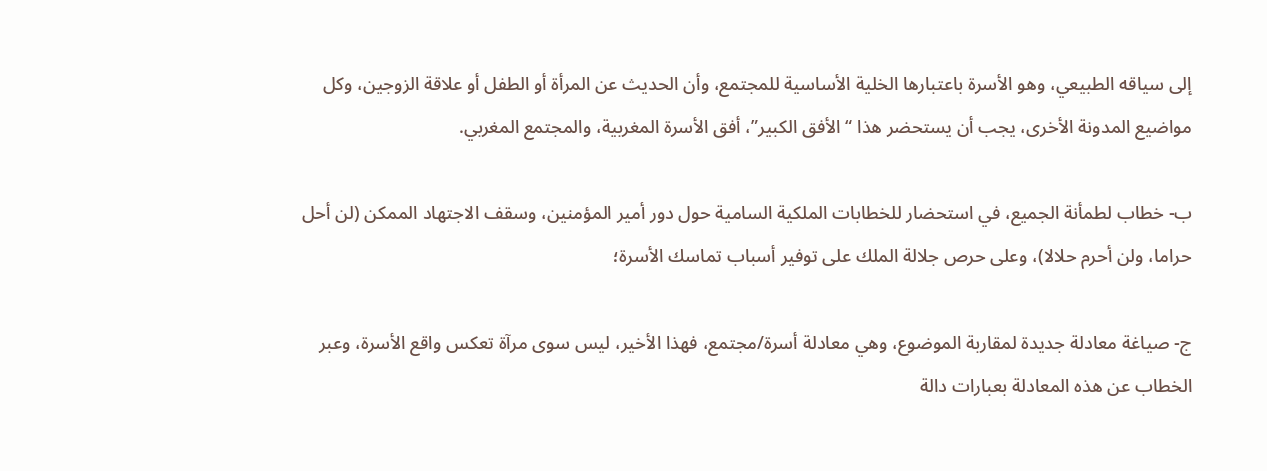إلى سياقه الطبيعي، وهو الأسرة باعتبارها الخلية الأساسية للمجتمع، وأن الحديث عن المرأة أو الطفل أو علاقة الزوجين، وكل مواضيع المدونة الأخرى، يجب أن يستحضر هذا “الأفق الكبير”، أفق الأسرة المغربية، والمجتمع المغربي.

ب- خطاب لطمأنة الجميع، في استحضار للخطابات الملكية السامية حول دور أمير المؤمنين، وسقف الاجتهاد الممكن (لن أحل حراما، ولن أحرم حلالا)، وعلى حرص جلالة الملك على توفير أسباب تماسك الأسرة؛

ج- صياغة معادلة جديدة لمقاربة الموضوع، وهي معادلة أسرة/مجتمع، فهذا الأخير، ليس سوى مرآة تعكس واقع الأسرة، وعبر الخطاب عن هذه المعادلة بعبارات دالة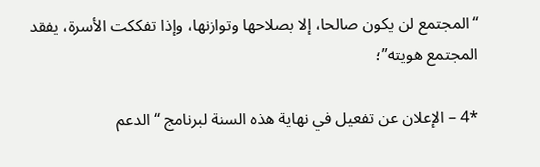“المجتمع لن يكون صالحا، إلا بصلاحها وتوازنها، وإذا تفككت الأسرة، يفقد المجتمع هويته”؛

*4 – الإعلان عن تفعيل في نهاية هذه السنة لبرنامج “الدعم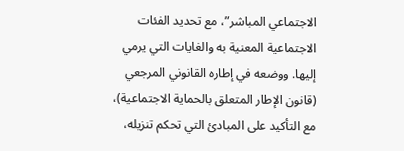الاجتماعي المباشر”، مع تحديد الفئات الاجتماعية المعنية به والغايات التي يرمي إليها. ووضعه في إطاره القانوني المرجعي (قانون الإطار المتعلق بالحماية الاجتماعية)، مع التأكيد على المبادئ التي تحكم تنزيله،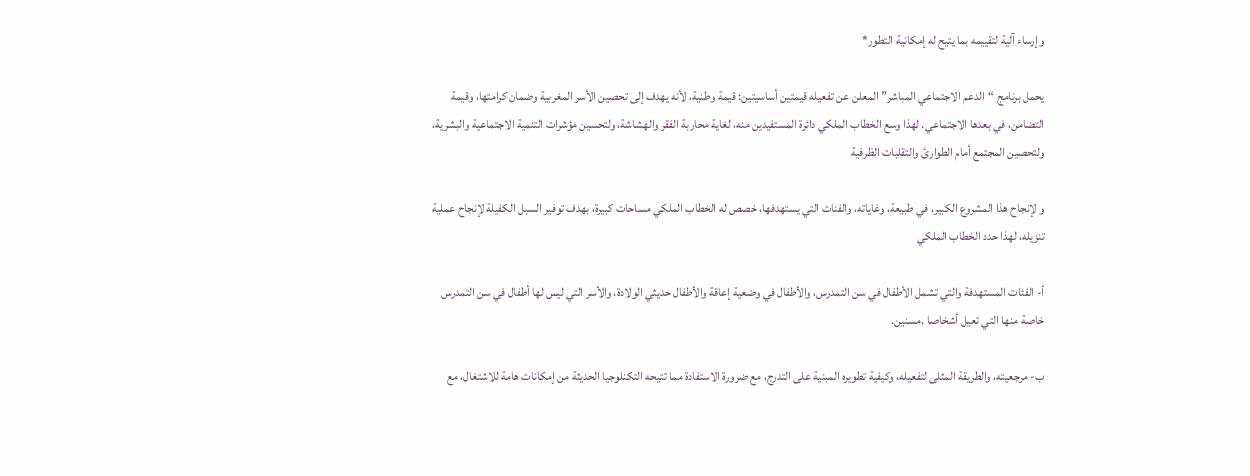وإرساء آلية لتقييمه بما يتيح له إمكانية التطور*

يحمل برنامج “الدعم الاجتماعي المباشر” المعلن عن تفعيله قيمتين أساسيتين: قيمة وطنية، لأنه يهدف إلى تحصين الأسر المغربية وضمان كرامتها، وقيمة التضامن، في بعدها الاجتماعي. لهذا وسع الخطاب الملكي دائرة المستفيدين منه، لغاية محاربة الفقر والهشاشة، ولتحسين مؤشرات التنمية الاجتماعية والبشرية، ولتحصين المجتمع أمام الطوارئ والتقلبات الظرفية

و لإنجاح هذا المشروع الكبير، في طبيعة، وغاياته، والفنات التي يستهدفها، خصص له الخطاب الملكي مساحات كبيرة، بهدف توفير السبل الكفيلة لإنجاح عملية تنزيله، لهذا حدد الخطاب الملكي

أ- الفئات المستهدفة والتي تشمل الأطفال في سن التمدرس، والأطفال في وضعية إعاقة والأطفال حديثي الولادة، والأسر التي ليس لها أطفال في سن التمدرس خاصة منها التي تعيل أشخاصا .مسنين.

ب- مرجعيته، والطريقة المثلى لتفعيله، وكيفية تطويره المبنية على التدرج، مع ضرورة الاستفادة مما تتيحه التكنلوجيا الحديثة من إمكانات هامة للاشتغال، مع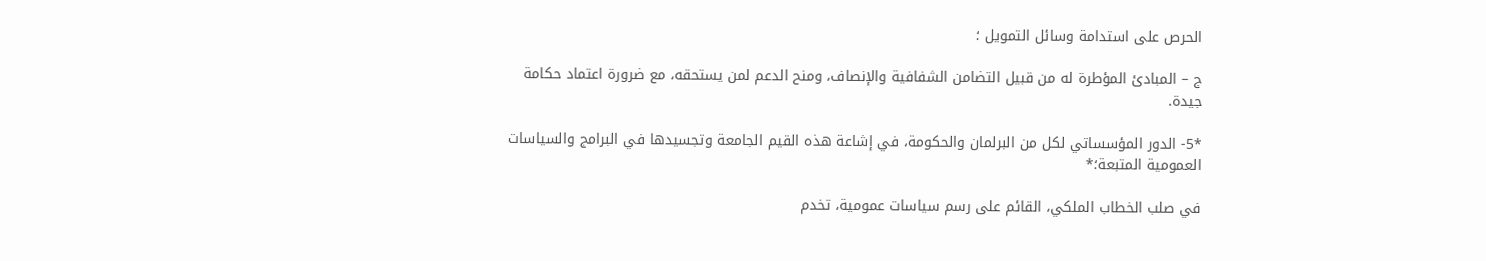الحرص على استدامة وسائل التمويل ؛

ج – المبادئ المؤطرة له من قبيل التضامن الشفافية والإنصاف، ومنح الدعم لمن يستحقه، مع ضرورة اعتماد حكامة جيدة.

*5- الدور المؤسساتي لكل من البرلمان والحكومة، في إشاعة هذه القيم الجامعة وتجسيدها في البرامج والسياسات العمومية المتبعة؛*

في صلب الخطاب الملكي، القائم على رسم سياسات عمومية، تخدم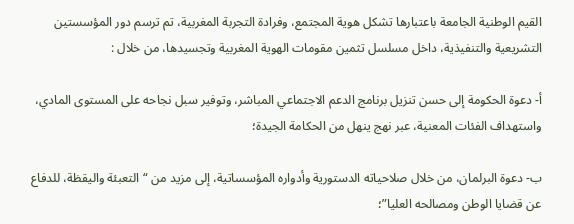القيم الوطنية الجامعة باعتبارها تشكل هوية المجتمع، وفرادة التجربة المغربية، تم ترسم دور المؤسستين التشريعية والتنفيذية، داخل مسلسل تثمين مقومات الهوية المغربية وتجسيدها، من خلال :

أ- دعوة الحكومة إلى حسن تنزيل برنامج الدعم الاجتماعي المباشر، وتوفير سبل نجاحه على المستوى المادي، واستهداف الفئات المعنية، عبر نهج ينهل من الحكامة الجيدة؛

ب- دعوة البرلمان، من خلال صلاحياته الدستورية وأدواره المؤسساتية، إلى مزيد من “التعبئة واليقظة، للدفاع عن قضايا الوطن ومصالحه العليا”؛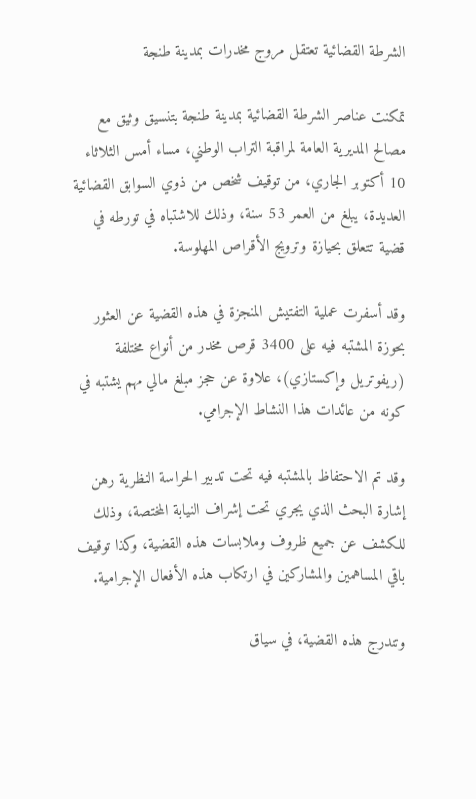الشرطة القضائية تعتقل مروج مخدرات بمدينة طنجة

تمكنت عناصر الشرطة القضائية بمدينة طنجة بتنسيق وثيق مع مصالح المديرية العامة لمراقبة التراب الوطني، مساء أمس الثلاثاء 10 أكتوبر الجاري، من توقيف شخص من ذوي السوابق القضائية العديدة، يبلغ من العمر 53 سنة، وذلك للاشتباه في تورطه في قضية تتعلق بحيازة وترويج الأقراص المهلوسة.

وقد أسفرت عملية التفتيش المنجزة في هذه القضية عن العثور بحوزة المشتبه فيه على 3400 قرص مخدر من أنواع مختلفة (ريفوتريل وإكستازي)، علاوة عن حجز مبلغ مالي مهم يشتبه في كونه من عائدات هذا النشاط الإجرامي.

وقد تم الاحتفاظ بالمشتبه فيه تحت تدبير الحراسة النظرية رهن إشارة البحث الذي يجري تحت إشراف النيابة المختصة، وذلك للكشف عن جميع ظروف وملابسات هذه القضية، وكذا توقيف باقي المساهمين والمشاركين في ارتكاب هذه الأفعال الإجرامية.

وتندرج هذه القضية، في سياق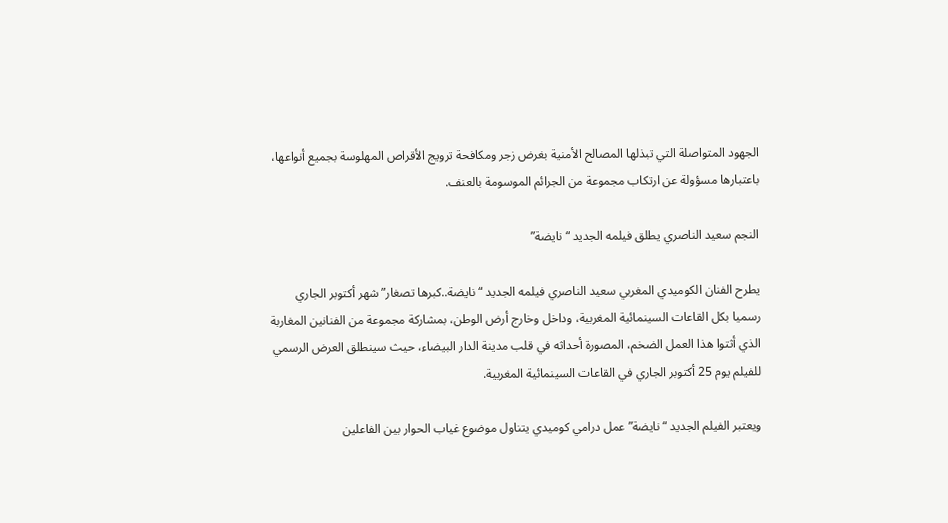الجهود المتواصلة التي تبذلها المصالح الأمنية بغرض زجر ومكافحة ترويج الأقراص المهلوسة بجميع أنواعها، باعتبارها مسؤولة عن ارتكاب مجموعة من الجرائم الموسومة بالعنف.

النجم سعيد الناصري يطلق فيلمه الجديد “نايضة”

يطرح الفنان الكوميدي المغربي سعيد الناصري فيلمه الجديد “نايضة..كبرها تصغار” شهر أكتوبر الجاري رسميا بكل القاعات السينمائية المغربية، وداخل وخارج أرض الوطن، بمشاركة مجموعة من الفنانين المغاربة الذي أثتوا هذا العمل الضخم، المصورة أحداثه في قلب مدينة الدار البيضاء، حيث سينطلق العرض الرسمي للفيلم يوم 25 أكتوبر الجاري في القاعات السينمائية المغربية.

ويعتبر الفيلم الجديد “نايضة” عمل درامي كوميدي يتناول موضوع غياب الحوار بين الفاعلين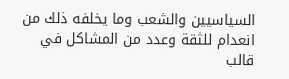السياسيين والشعب وما يخلفه ذلك من انعدام للثقة وعدد من المشاكل في قالب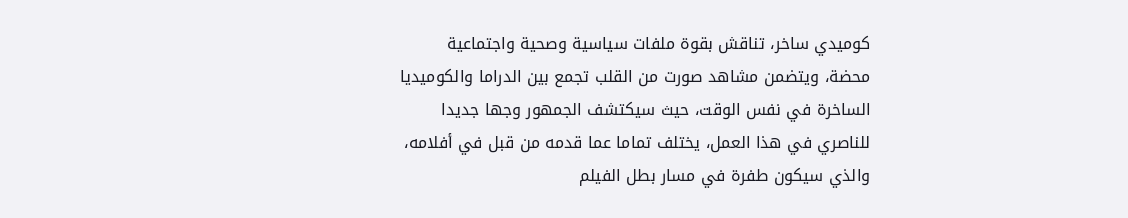كوميدي ساخر، تناقش بقوة ملفات سياسية وصحية واجتماعية محضة، ويتضمن مشاهد صورت من القلب تجمع بين الدراما والكوميديا الساخرة في نفس الوقت، حيث سيكتشف الجمهور وجها جديدا للناصري في هذا العمل، يختلف تماما عما قدمه من قبل في أفلامه، والذي سيكون طفرة في مسار بطل الفيلم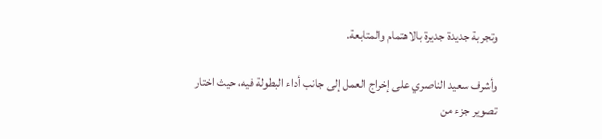وتجربة جديدة جديرة بالاهتمام والمتابعة.

وأشرف سعيد الناصري على إخراج العمل إلى جانب أداء البطولة فيه، حيث اختار تصوير جزء من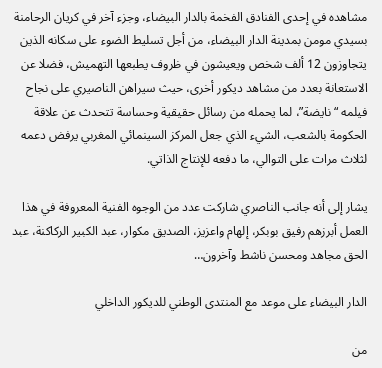مشاهده في إحدى الفنادق الفخمة بالدار البيضاء، وجزء آخر في كريان الرحامنة بسيدي مومن بمدينة الدار البيضاء، من أجل تسليط الضوء على سكانه الذين يتجاوزون 12 ألف شخص ويعيشون في ظروف يطبعها التهميش، فضلا عن الاستعانة بعدد من مشاهد ديكور أخرى، حيث سيراهن الناصيري على نجاح فيلمه “نايضة”، لما يحمله من رسائل حقيقية وحساسة تتحدث عن علاقة الحكومة بالشعب، الشيء الذي جعل المركز السينمائي المغربي يرفض دعمه لثلاث مرات على التوالي، ما دفعه للإنتاج الذاتي.

يشار إلى أنه جانب الناصري شاركت عدد من الوجوه الفنية المعروفة في هذا العمل أبرزهم رفيق بوبكر، إلهام واعزيز، الصديق مكوار، عبد الكبير الركاكنة، عبد الحق مجاهد ومحسن ناشط وآخرون…

الدار البيضاء على موعد مع المنتدى الوطني للديكور الداخلي

من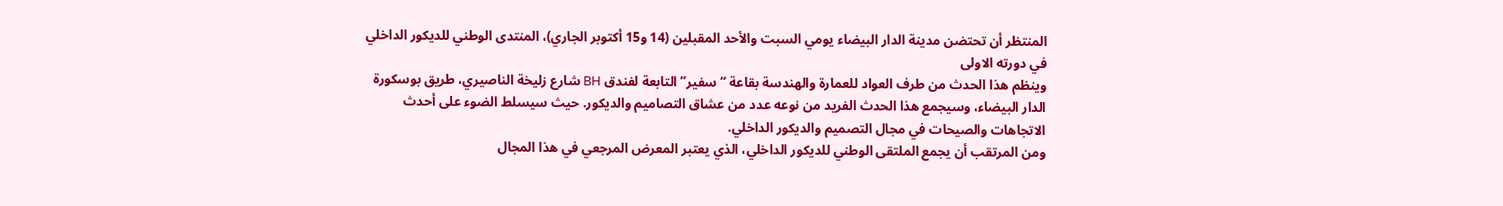المنتظر أن تحتضن مدينة الدار البيضاء يومي السبت والأحد المقبلين (14 و15 أكتوبر الجاري)، المنتدى الوطني للديكور الداخلي في دورته الاولى
وينظم هذا الحدث من طرف العواد للعمارة والهندسة بقاعة “سفير” التابعة لفندق BH شارع زليخة الناصيري، طريق بوسكورة الدار البيضاء، وسيجمع هذا الحدث الفريد من نوعه عدد من عشاق التصاميم والديكور. حيث سيسلط الضوء على أحدث الاتجاهات والصيحات في مجال التصميم والديكور الداخلي.
ومن المرتقب أن يجمع الملتقى الوطني للديكور الداخلي، الذي يعتبر المعرض المرجعي في هذا المجال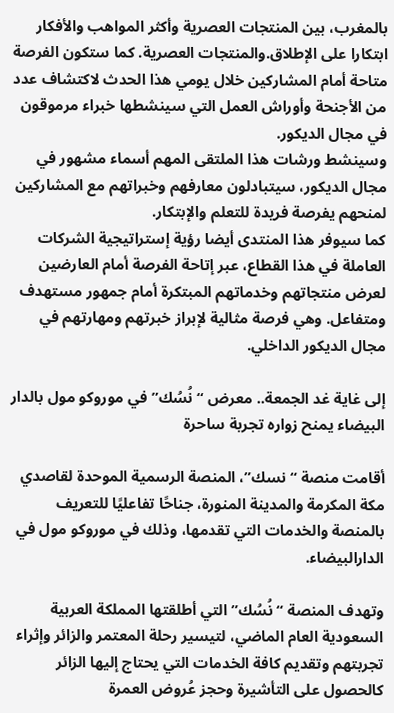بالمغرب، بين المنتجات العصرية وأكثر المواهب والأفكار ابتكارا على الإطلاق.والمنتجات العصرية. كما ستكون الفرصة متاحة أمام المشاركين خلال يومي هذا الحدث لاكتشاف عدد من الأجنحة وأوراش العمل التي سينشطها خبراء مرموقون في مجال الديكور.
وسينشط ورشات هذا الملتقى المهم أسماء مشهور في مجال الديكور، سيتبادلون معارفهم وخبراتهم مع المشاركين لمنحهم يفرصة فريدة للتعلم والإبتكار.
كما سيوفر هذا المنتدى أيضا رؤية إستراتيجية الشركات العاملة في هذا القطاع، عبر إتاحة الفرصة أمام العارضين لعرض منتجاتهم وخدماتهم المبتكرة أمام جمهور مستهدف ومتفاعل. وهي فرصة مثالية لإبراز خبرتهم ومهارتهم في مجال الديكور الداخلي.

إلى غاية غد الجمعة.. معرض “نُسُك” في موروكو مول بالدار البيضاء يمنح زواره تجربة ساحرة

أقامت منصة “نسك”، المنصة الرسمية الموحدة لقاصدي مكة المكرمة والمدينة المنورة، جناحًا تفاعليًا للتعريف بالمنصة والخدمات التي تقدمها، وذلك في موروكو مول في الدارالبيضاء.

وتهدف المنصة “نُسُك” التي أطلقتها المملكة العربية السعودية العام الماضي، لتيسير رحلة المعتمر والزائر وإثراء تجربتهم وتقديم كافة الخدمات التي يحتاج إليها الزائر كالحصول على التأشيرة وحجز عُروض العمرة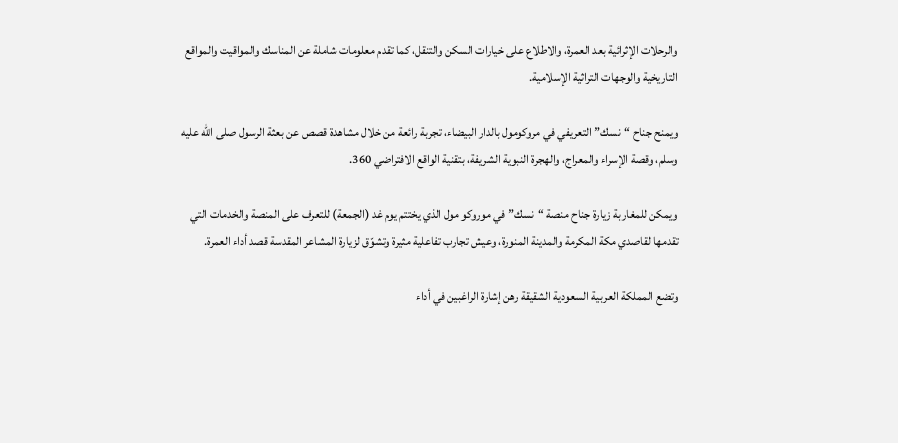والرحلات الإثرائية بعد العمرة، والاطلاع على خيارات السكن والتنقل، كما تقدم معلومات شاملة عن المناسك والمواقيت والمواقع التاريخية والوجهات التراثية الإسلامية.

ويمنح جناح “نسك” التعريفي في مروكومول بالدار البيضاء، تجربة رائعة من خلال مشاهدة قصص عن بعثة الرسول صلى الله عليه وسلم، وقصة الإسراء والمعراج، والهجرة النبوية الشريفة، بتقنية الواقع الافتراضي 360.

ويمكن للمغاربة زيارة جناح منصة “نسك” في موروكو مول الذي يختتم يوم غد (الجمعة) للتعرف على المنصة والخدمات التي تقدمها لقاصدي مكة المكرمة والمدينة المنورة، وعيش تجارب تفاعلية مثيرة وتشوّق لزيارة المشاعر المقدسة قصد أداء العمرة.

وتضع المملكة العربية السعودية الشقيقة رهن إشارة الراغبين في أداء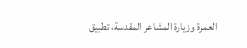العمرة وزيارة المشاعر المقدسة، تطبيق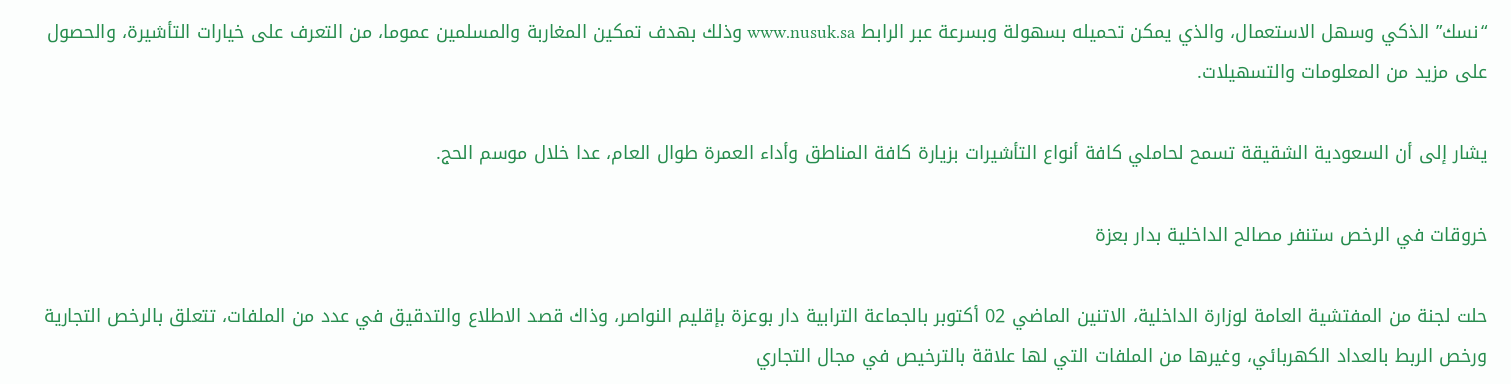“نسك” الذكي وسهل الاستعمال، والذي يمكن تحميله بسهولة وبسرعة عبر الرابط www.nusuk.sa وذلك بهدف تمكين المغاربة والمسلمين عموما، من التعرف على خيارات التأشيرة، والحصول على مزيد من المعلومات والتسهيلات.

يشار إلى أن السعودية الشقيقة تسمح لحاملي كافة أنواع التأشيرات بزيارة كافة المناطق وأداء العمرة طوال العام، عدا خلال موسم الحج.

خروقات في الرخص ستنفر مصالح الداخلية بدار بعزة

حلت لجنة من المفتشية العامة لوزارة الداخلية، الاتنين الماضي 02 أكتوبر بالجماعة الترابية دار بوعزة بإقليم النواصر، وذاك قصد الاطلاع والتدقيق في عدد من الملفات، تتعلق بالرخص التجارية ورخص الربط بالعداد الكهربائي، وغيرها من الملفات التي لها علاقة بالترخيص في مجال التجاري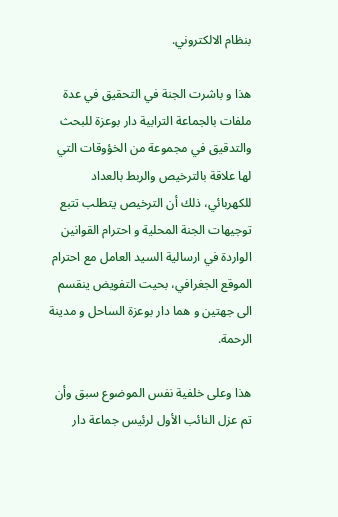بنظام الالكتروني.

هذا و باشرت الجنة في التحقيق في عدة ملفات بالجماعة الترابية دار بوعزة للبحث والتدقيق في مجموعة من الخؤوقات التي لها علاقة بالترخيص والربط بالعداد للكهربائي، ذلك أن الترخيص يتطلب تتبع توجيهات الجنة المحلية و احترام القوانين الواردة في ارسالية السيد العامل مع احترام الموقع الجغرافي، بحيت التفويض ينقسم الى جهتين و هما دار بوعزة الساحل و مدينة الرحمة.

هذا وعلى خلفية نفس الموضوع سبق وأن تم عزل النائب الأول لرئيس جماعة دار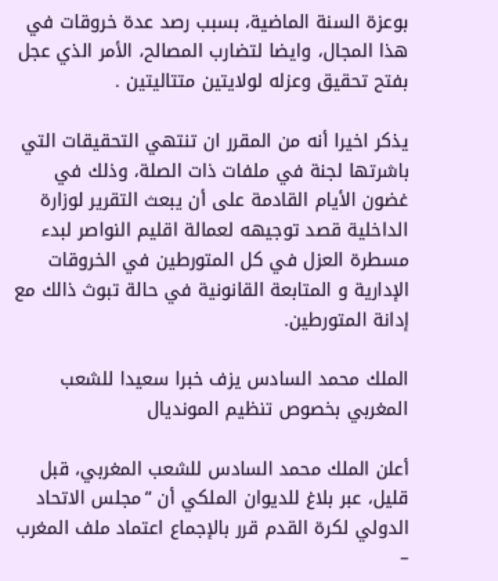بوعزة السنة الماضية، بسبب رصد عدة خروقات في هذا المجال، وايضا لتضارب المصالح، الأمر الذي عجل بفتح تحقيق وعزله لولايتين متتاليتين .

يذكر اخيرا أنه من المقرر ان تنتهي التحقيقات التي باشرتها لجنة في ملفات ذات الصلة، وذلك في غضون الأيام القادمة على أن يبعث التقرير لوزارة الداخلية قصد توجيهه لعمالة اقليم النواصر لبدء مسطرة العزل في كل المتورطين في الخروقات الإدارية و المتابعة القانونية في حالة تبوث ذالك مع إدانة المتورطين.

الملك محمد السادس يزف خبرا سعيدا للشعب المغربي بخصوص تنظيم المونديال

أعلن الملك محمد السادس للشعب المغربي، قبل قليل، عبر بلاغ للديوان الملكي أن “مجلس الاتحاد الدولي لكرة القدم قرر بالإجماع اعتماد ملف المغرب –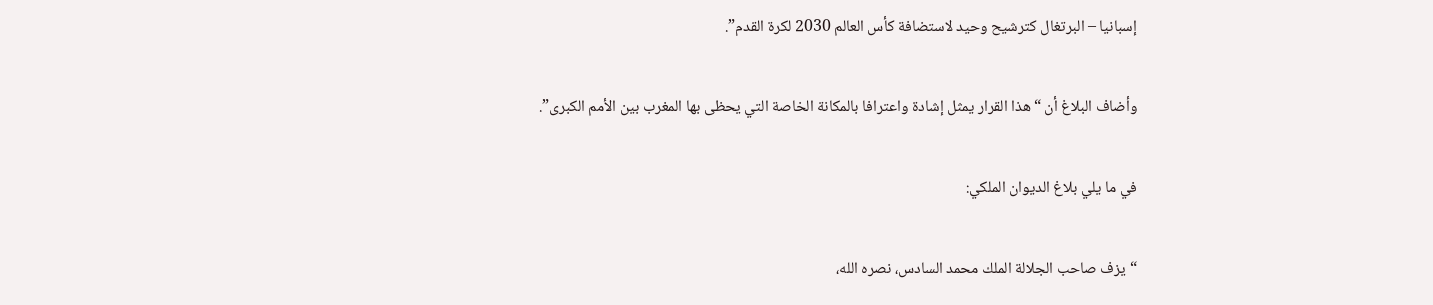إسبانيا – البرتغال كترشيح وحيد لاستضافة كأس العالم 2030 لكرة القدم”.

وأضاف البلاغ أن “هذا القرار يمثل إشادة واعترافا بالمكانة الخاصة التي يحظى بها المغرب بين الأمم الكبرى”.

في ما يلي بلاغ الديوان الملكي:

“يزف صاحب الجلالة الملك محمد السادس، نصره الله،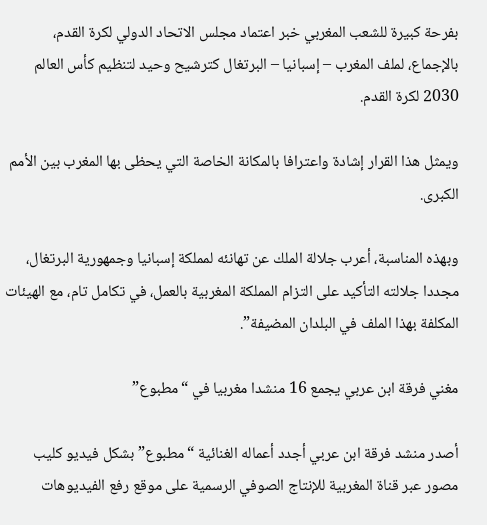بفرحة كبيرة للشعب المغربي خبر اعتماد مجلس الاتحاد الدولي لكرة القدم، بالإجماع، لملف المغرب – إسبانيا – البرتغال كترشيح وحيد لتنظيم كأس العالم 2030 لكرة القدم.

ويمثل هذا القرار إشادة واعترافا بالمكانة الخاصة التي يحظى بها المغرب بين الأمم الكبرى.

وبهذه المناسبة، أعرب جلالة الملك عن تهانئه لمملكة إسبانيا وجمهورية البرتغال، مجددا جلالته التأكيد على التزام المملكة المغربية بالعمل، في تكامل تام، مع الهيئات المكلفة بهذا الملف في البلدان المضيفة”.

مغني فرقة ابن عربي يجمع 16 منشدا مغربيا في “مطبوع”

أصدر منشد فرقة ابن عربي أجدد أعماله الغنائية “مطبوع” بشكل فيديو كليب مصور عبر قناة المغربية للإنتاج الصوفي الرسمية على موقع رفع الفيديوهات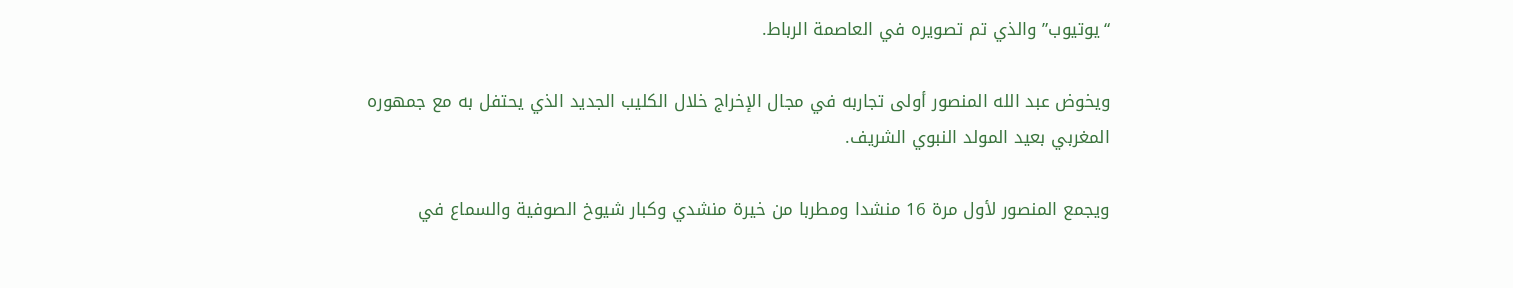“يوتيوب” والذي تم تصويره في العاصمة الرباط.

ويخوض عبد الله المنصور أولى تجاربه في مجال الإخراج خلال الكليب الجديد الذي يحتفل به مع جمهوره المغربي بعيد المولد النبوي الشريف.

ويجمع المنصور لأول مرة 16 منشدا ومطربا من خيرة منشدي وكبار شيوخ الصوفية والسماع في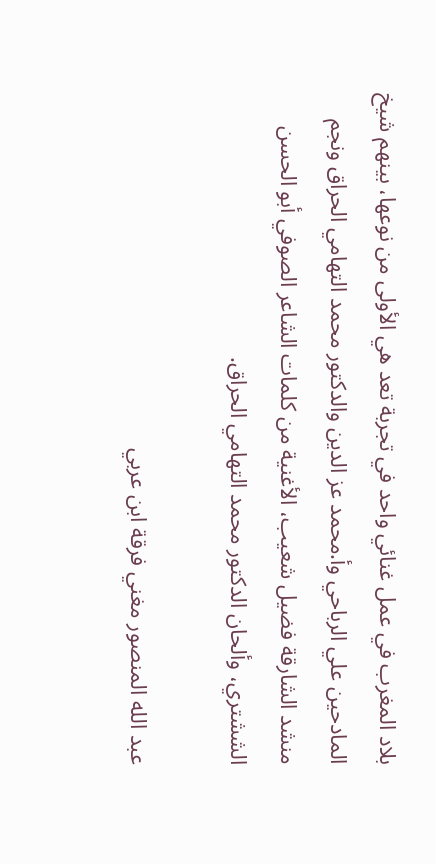بلاد المغرب في عمل غنائي واحد في تجربة تعد هي الأولى من نوعها، بينهم شيخ المادحين علي الرباحي وأ.محمد عز الدين والدكتور محمد التهامي الحراق ونجم منشد الشارقة فضيل شعيب، الأغنية من كلمات الشاعر الصوفي أبو الحسن الششتري، وألحان الدكتور محمد التهامي الحراق.

عبد الله المنصور مغني فرقة ابن عربي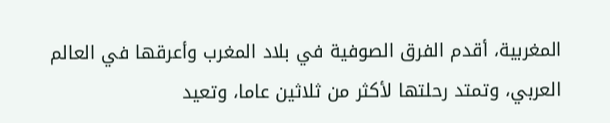المغربية، أقدم الفرق الصوفية في بلاد المغرب وأعرقها في العالم العربي، وتمتد رحلتها لأكثر من ثلاثين عاما، وتعيد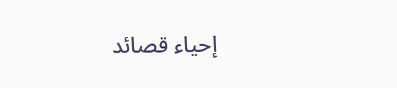إحياء قصائد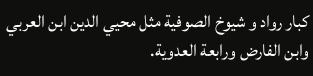كبار رواد و شيوخ الصوفية مثل محيي الدين ابن العربي وابن الفارض ورابعة العدوية.